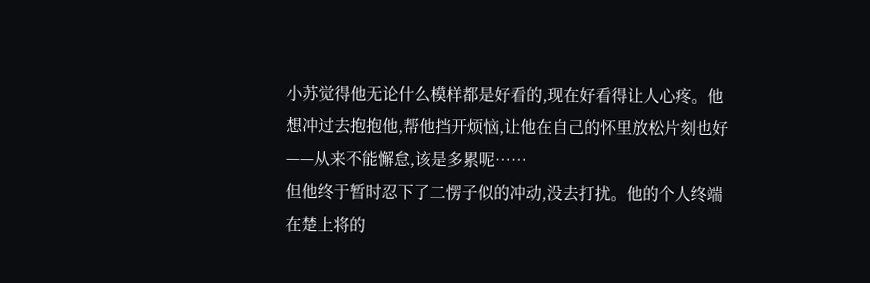小苏觉得他无论什么模样都是好看的,现在好看得让人心疼。他想冲过去抱抱他,帮他挡开烦恼,让他在自己的怀里放松片刻也好——从来不能懈怠,该是多累呢……
但他终于暂时忍下了二愣子似的冲动,没去打扰。他的个人终端在楚上将的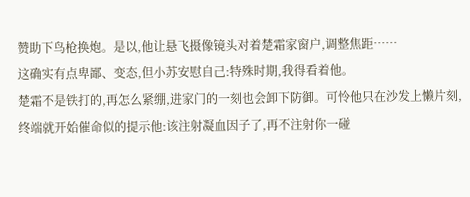赞助下鸟枪换炮。是以,他让悬飞摄像镜头对着楚霜家窗户,调整焦距……
这确实有点卑鄙、变态,但小苏安慰自己:特殊时期,我得看着他。
楚霜不是铁打的,再怎么紧绷,进家门的一刻也会卸下防御。可怜他只在沙发上懒片刻,终端就开始催命似的提示他:该注射凝血因子了,再不注射你一碰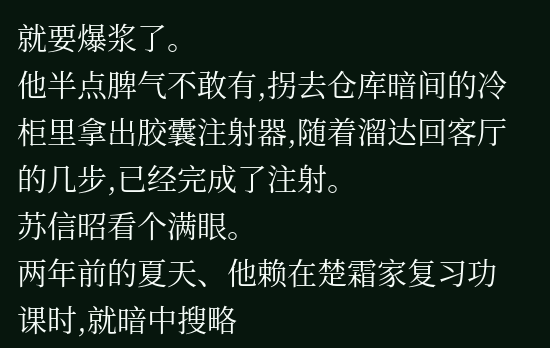就要爆浆了。
他半点脾气不敢有,拐去仓库暗间的冷柜里拿出胶囊注射器,随着溜达回客厅的几步,已经完成了注射。
苏信昭看个满眼。
两年前的夏天、他赖在楚霜家复习功课时,就暗中搜略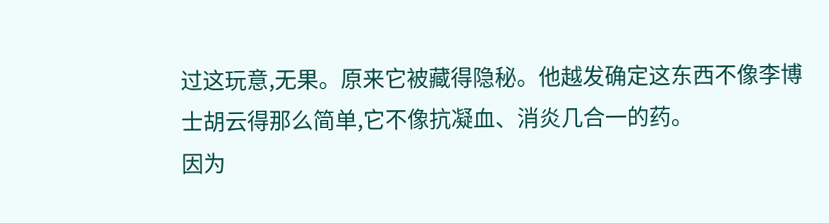过这玩意,无果。原来它被藏得隐秘。他越发确定这东西不像李博士胡云得那么简单,它不像抗凝血、消炎几合一的药。
因为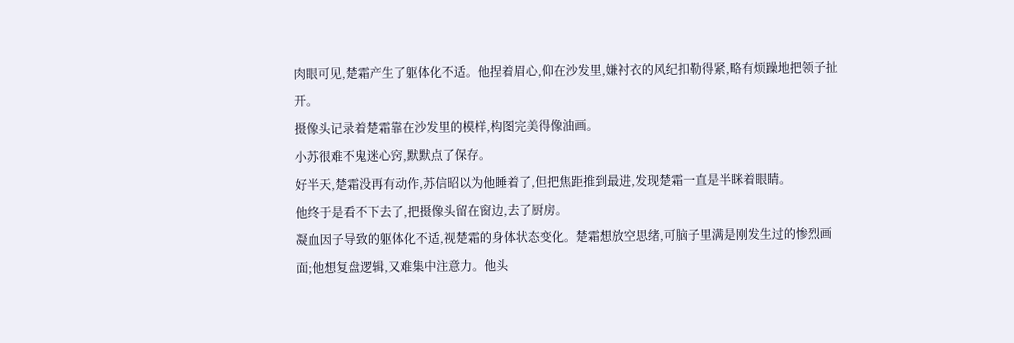肉眼可见,楚霜产生了躯体化不适。他捏着眉心,仰在沙发里,嫌衬衣的风纪扣勒得紧,略有烦躁地把领子扯开。
摄像头记录着楚霜靠在沙发里的模样,构图完美得像油画。
小苏很难不鬼迷心窍,默默点了保存。
好半天,楚霜没再有动作,苏信昭以为他睡着了,但把焦距推到最进,发现楚霜一直是半眯着眼睛。
他终于是看不下去了,把摄像头留在窗边,去了厨房。
凝血因子导致的躯体化不适,视楚霜的身体状态变化。楚霜想放空思绪,可脑子里满是刚发生过的惨烈画面;他想复盘逻辑,又难集中注意力。他头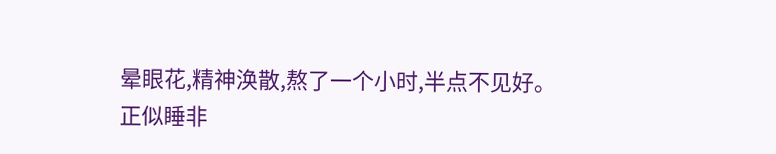晕眼花,精神涣散,熬了一个小时,半点不见好。
正似睡非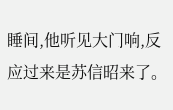睡间,他听见大门响,反应过来是苏信昭来了。